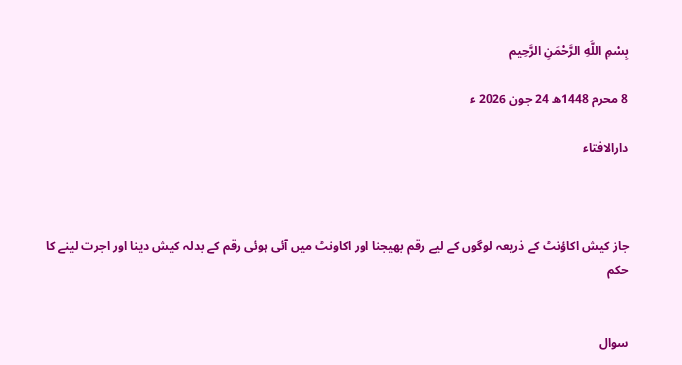بِسْمِ اللَّهِ الرَّحْمَنِ الرَّحِيم

8 محرم 1448ھ 24 جون 2026 ء

دارالافتاء



جاز کیش اکاؤنٹ کے ذریعہ لوگوں کے لیے رقم بھیجنا اور اکاونٹ میں آئی ہوئی رقم کے بدلہ کیش دینا اور اجرت لینے کا حکم


سوال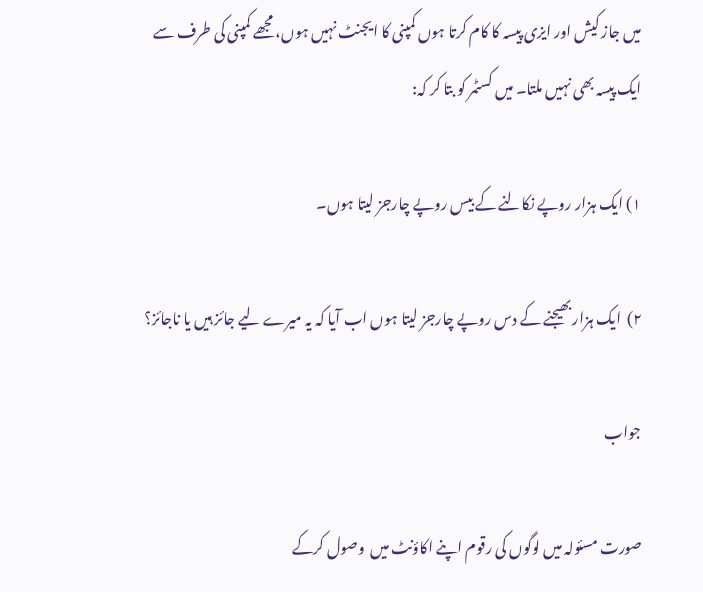میں جاز کیش اور ایزی پیسہ کا کام کرتا ہوں کمپنی کا ایجنٹ نہیں ہوں، مجھے کمپنی کی طرف سے ایک پیسہ بھی نہیں ملتا۔ میں کسٹمر کو بتا کر کہ:

۱) ایک ہزار روپے نکالنے کے بیس روپے چارجز لیتا ہوں۔

۲)  ایک ہزار بھیجنے کے دس روپے چارجز لیتا ہوں اب آیا کہ یہ میرے لیے جائز ہیں یا ناجائز؟

جواب

صورت مسئولہ میں لوگوں کی رقوم اپنے اکاؤنٹ میں  وصول کرکے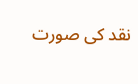نقد کی صورت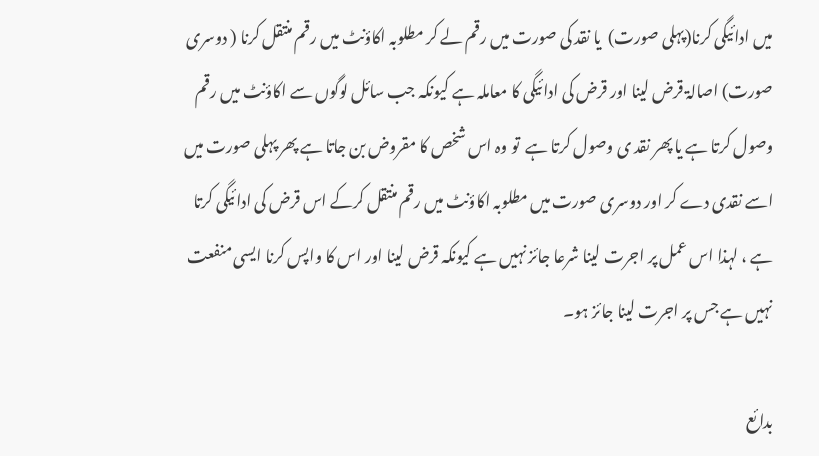میں ادائیگی کرنا(پہلی صورت)  یا نقد کی صورت میں رقم لے کر مطلوبہ اکاؤنٹ میں رقم منتقل کرنا ( دوسری صورت) اصالۃ قرض لینا اور قرض کی ادائیگی کا معاملہ ہے کیونکہ جب سائل لوگوں سے اکاؤنٹ میں رقم وصول کرتا ہے یا پھر نقد ی وصول کرتا ہے  تو وہ اس شخص کا مقروض بن جاتا ہے پھر پہلی صورت میں  اسے نقدی دے کر اور دوسری صورت میں مطلوبہ اکاؤنٹ میں رقم منتقل کرکے اس قرض کی ادائیگی کرتا ہے ، لہذا اس عمل پر اجرت لینا شرعا جائز نہیں ہے کیونکہ قرض لینا اور اس کا واپس کرنا ایسی منفعت نہیں ہے جس پر اجرت لینا جائز ہو۔

بدائع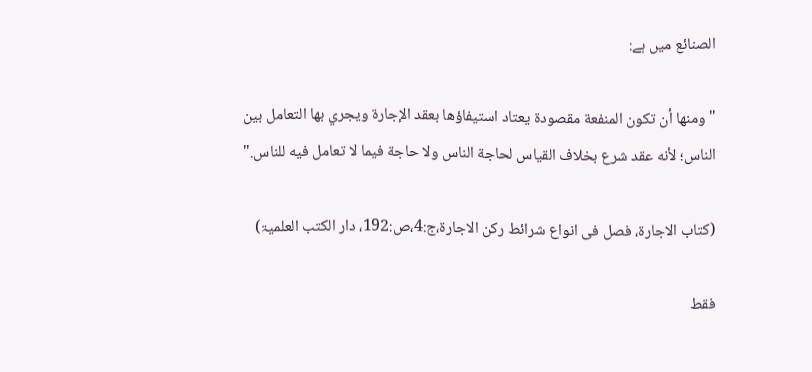الصنائع میں ہے:

"ومنها أن تكون المنفعة مقصودة يعتاد استيفاؤها بعقد الإجارة ويجري بها التعامل بين الناس؛ لأنه عقد شرع بخلاف القياس لحاجة الناس ولا حاجة فيما لا تعامل فيه للناس."

(کتاب الاجارۃ، فصل فی انواع شرائط رکن الاجارۃ،ج:4،ص:192، دار الکتب العلمیۃ)

فقط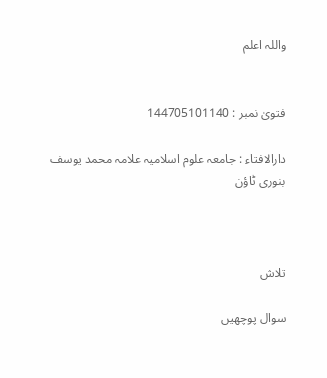واللہ اعلم


فتویٰ نمبر : 144705101140

دارالافتاء : جامعہ علوم اسلامیہ علامہ محمد یوسف بنوری ٹاؤن



تلاش

سوال پوچھیں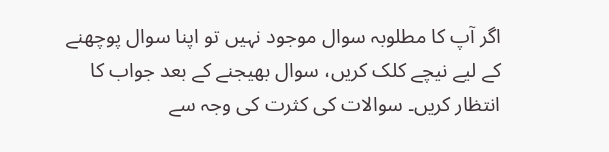اگر آپ کا مطلوبہ سوال موجود نہیں تو اپنا سوال پوچھنے کے لیے نیچے کلک کریں، سوال بھیجنے کے بعد جواب کا انتظار کریں۔ سوالات کی کثرت کی وجہ سے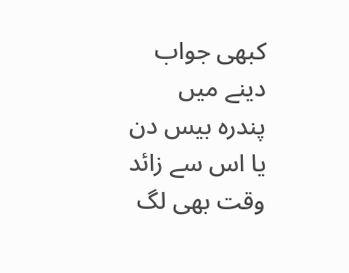کبھی جواب دینے میں پندرہ بیس دن یا اس سے زائد وقت بھی لگ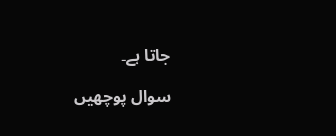جاتا ہے۔

سوال پوچھیں